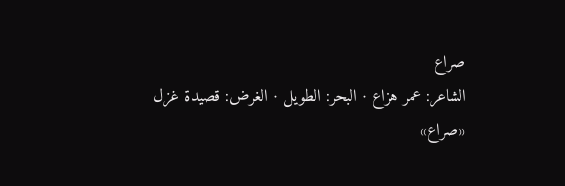صراع
الشاعر: عمر هزاع · البحر: الطويل · الغرض: قصيدة غزل
«صراع»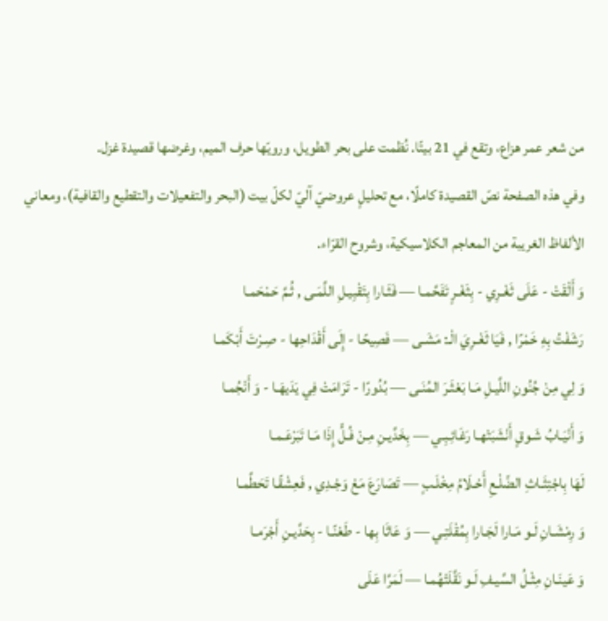من شعر عمر هزاع، وتقع في 21 بيتًا. نُظمت على بحر الطويل، ورويّها حرف الميم، وغرضها قصيدة غزل.
وفي هذه الصفحة نصّ القصيدة كاملًا، مع تحليلٍ عروضيّ آليّ لكلّ بيت (البحر والتفعيلات والتقطيع والقافية)، ومعاني الألفاظ الغريبة من المعاجم الكلاسيكية، وشروح القرّاء.
وَ أَلْقَتْ - عَلَى ثَغْـرِي - بِثَغْـرٍ تَفَحَّمـا — فَثَـارا بِتَقْبِيـلِ اللَّمَـى , ثُـمَّ حَمْحَمـا
رَشَفْتُ بِهِ خَمْرًا , فَيَا ثَغْـرِيَ الْـ: مَشَـى — فَصِيحًا - إِلَى أَقْدَاحِها - صِـرْتَ أَبْكَمـا
وَ لِي مِنْ جُنُونِ اللَّيـلِ مَـا بَعْثَـرَ المُنَـى — بُدُورًا - تَرَامَتْ فِي يَدَيهَـا - وَ أَنْجُمـا
وَ أَنْيَـابُ شَـوقٍ أَنْشَبَتْهـا رَغَائِـبِـي — بِخَدَّيـنِ مِـنْ فُـلٍّ إِذَا مَـا تَبَرْعَـمـا
لَهَا بِاجْتِثَـاثِ الضِّلْـعِ أَحْـلَامُ مِخْلَـبٍ — تَصَارَعَ مَعْ وَجْـدِي , فَعِشْقًـا تَحَطَّمـا
وَ رِمْشَـانِ لَـو مَـارا لَجَـارا بِمُقْلَتِـي — وَ عَاثَا بِها - طَعْنًـا - بِحَدَّيـنِ أَجْرَمـا
وَ عَينَـانِ مِثْـلُ السَّيـفِ لَـو نَقَّلَتْهُمـا — لَمَرَّا عَلَى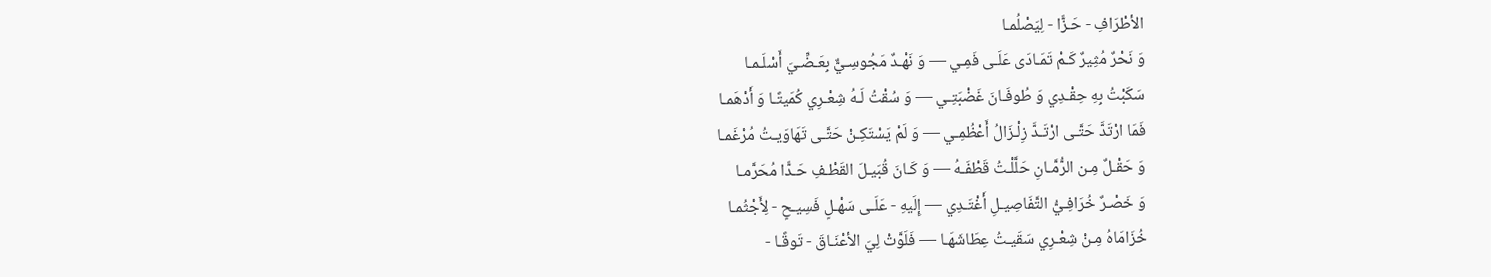الأطْرَافِ - حَـزًّا - لِيَصْلُمـا
وَ نَحْرٌ مُثِيرٌ كَـمْ تَمَـادَى عَلَـى فَمِـي — وَ نَهْـدٌ مَجُوسِـيٌّ بِعَـضِّـيَ أَسْلَـمـا
سَكَبْتُ بِهِ حِقْـدِي وَ طُوفَـانَ غَضْبَتِـي — وَ سُقْتُ لَـهُ شِعْـرِي كُمَيتًـا وَ أَدْهَمـا
فَمَا ارْتَدَّ حَتَّـى ارْتَـدَّ زِلْـزَالُ أَعْظُمِـي — وَ لَمْ يَسْتَكِـنْ حَتَّـى تَهَاوَيـتُ مُرْغَمـا
وَ حَقْـلٌ مِـن الرُّمَّـانِ حَلَّلْـتُ قَطْفَـهُ — وَ كَـانَ قُبَيـلَ القَطْـفِ حَـدًّا مُحَرَّمـا
وَ خَصْـرٌ خُرَافِـيُّ التَّفَاصِيـلِ أَغْتَـدِي — إِلَيهِ - عَلَـى سَهْـلٍ فَسِيـحٍ - لِأَجْثُمـا
خُزَامَاهُ مِـنْ شِعْـرِي سَقَيـتُ عِطَاشَهَـا — فَلَوَّتْ لِيَ الأعْنَـاقَ - تَوقًـا -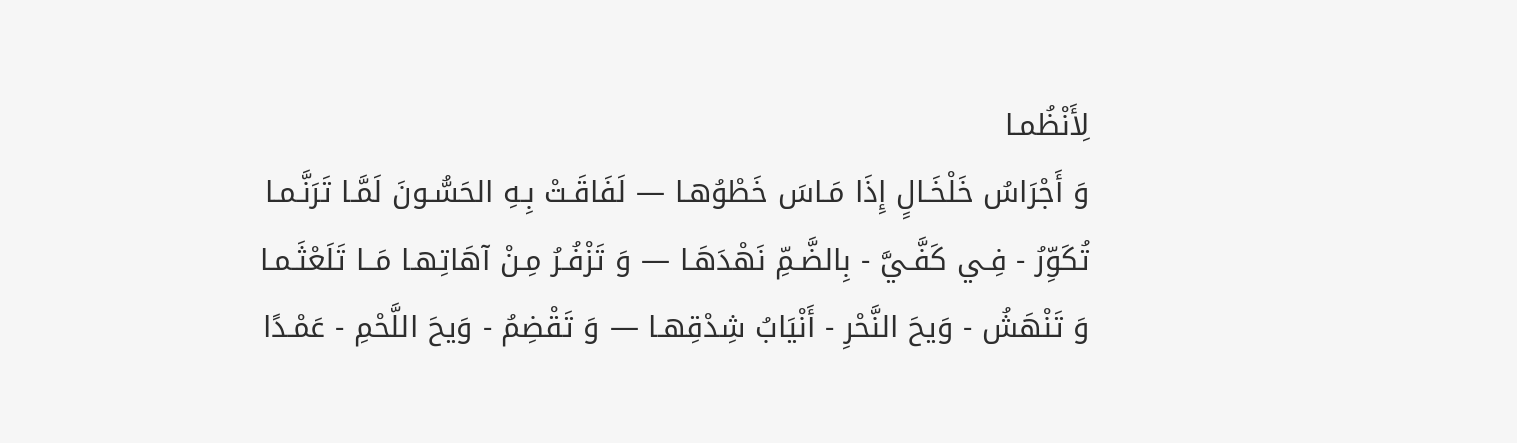لِأَنْظُمـا
وَ أَجْرَاسُ خَلْخَـالٍ إِذَا مَـاسَ خَطْوُهـا — لَفَاقَـتْ بِـهِ الحَسُّـونَ لَمَّـا تَرَنَّـمـا
تُكَوِّرُ - فِـي كَفَّـيَّ - بِالضَّـمِّ نَهْدَهَـا — وَ تَزْفُـرُ مِـنْ آهَاتِهـا مَــا تَلَعْثَـمـا
وَ تَنْهَشُ - وَيحَ النَّحْرِ - أَنْيَابُ شِدْقِهـا — وَ تَقْضِمُ - وَيحَ اللَّحْمِ - عَمْـدًا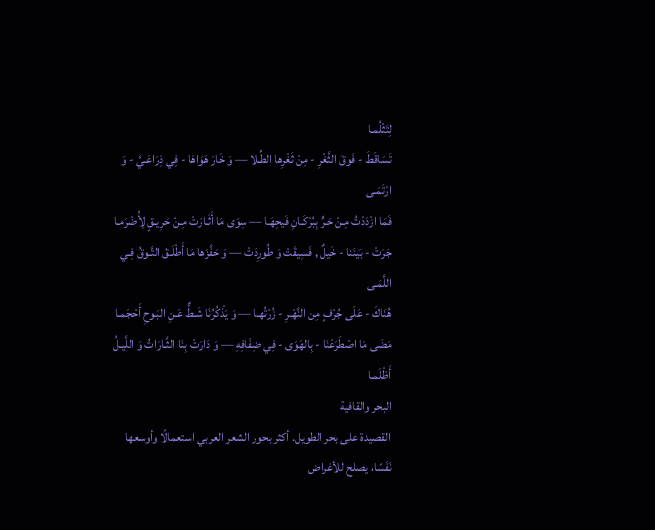لِتَثْلُمـا
تَسَاقَطَ - فَوقَ الثَّغْرِ - مِنْ ثَغْرِها الطِّـلا — وَ خَارَ هَوَاهَا - فِي ذِرَاعَـيَّ - وَ ارْتَمَـى
فَمَا ازْدَدْتُ مِـنْ حَـرٍّ بِبُرْكَـانِ فَيحِهَـا — سِوَى مَا أَثَـارَتْ مِـنْ حَرِيـقٍ لِأُضْرَمـا
جَرَتْ - بَينَنا - خَيلٌ , فَسِيقَتْ وَ طُورِدَتْ — وَ حَفَّزَها مَا أَطْلَـقَ التَّـوقُ فِـي اللَّمَـى
هُنَاكَ - عَلَى جُرْفٍ مِن النَّهْـرِ - زُرْتُهـا — وَ يَذْكُرُنَا شَـطٌّ عَـنِ البَـوحِ أَحْجَمـا
مَضَى مَا اصْطَرَعْنَا - بِالهَوَى - فِي ضِفَافِهِ — وَ دَارَتْ بِنَا الثَّـارَاتُ وَ اللَّيـلُ أَظْلَمـا
البحر والقافية
القصيدة على بحر الطويل. أكثر بحور الشعر العربي استعمالًا وأوسعها نَفَسًا، يصلح للأغراض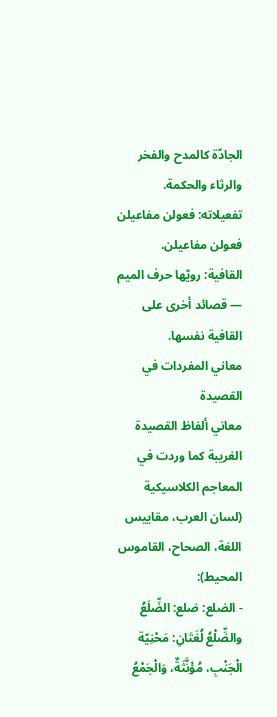الجادّة كالمدح والفخر والرثاء والحكمة.
تفعيلاته: فعولن مفاعيلن فعولن مفاعيلن.
القافية: رويّها حرف الميم — قصائد أخرى على القافية نفسها.
معاني المفردات في القصيدة
معاني ألفاظ القصيدة الغريبة كما وردت في المعاجم الكلاسيكية (لسان العرب، مقاييس اللغة، الصحاح، القاموس المحيط):
- الضلع: ضلع: الضِّلَعُ والضِّلْعُ لُغَتَانِ: مَحْنِيّة الْجَنْبِ، مُؤَنَّثَةٌ، وَالْجَمْعُ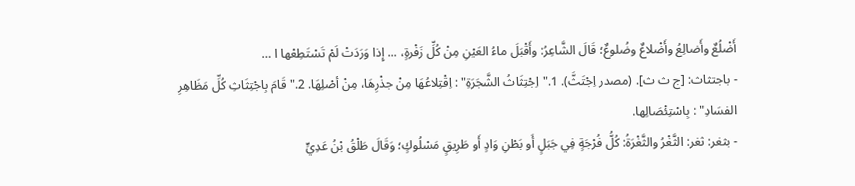أَضْلُعٌ وأَضالِعُ وأَضْلاعٌ وضُلوعٌ؛ قَالَ الشَّاعِرُ: وأَقْبَلَ ماءُ العَيْنِ مِنْ كُلِّ زَفْرةٍ، ... إِذا وَرَدَتْ لَمْ تَسْتَطِعْها ا …
- باجتثاث: [ج ث ث]. (مصدر اِجْتَثَّ). 1."اِجْتِثَاثُ الشَّجَرَةِ" : اِقْتِلاعُهَا مِنْ جذْرِهَا، مِنْ أصْلِهَا. 2."قَامَ بِاجْتِثَاثِ كُلِّ مَظَاهِرِ الفسَادِ" : بِاسْتِئْصَالِها.
- بثغر: ثغر: الثَّغْرُ والثَّغْرَةُ: كُلُّ فُرْجَةٍ فِي جَبَلٍ أَو بَطْنِ وَادٍ أَو طَرِيقٍ مَسْلُوكٍ؛ وَقَالَ طَلْقُ بْنُ عَدِيٍّ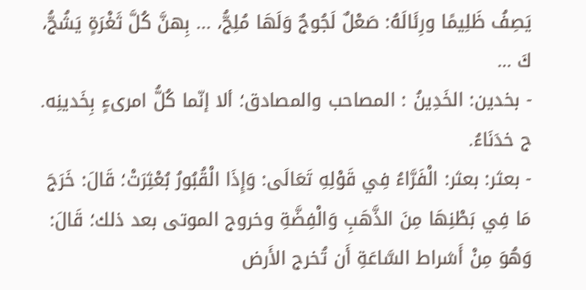يَصِفُ ظَلِيمًا ورِئَالَهُ: صَعْلٌ لَجُوجٌ وَلَهَا مُلِجُّ، ... بِهنَّ كُلَّ ثَغْرَةٍ يَشُجُّ، كَ …
- بخدين: الخَدِينُ : المصاحب والمصادق؛ ألا إنّما كُلُّ امرىءٍ بِخَدينِه. ج خدَنَاءُ.
- بعثر: بعثر: الْفَرَّاءُ فِي قَوْلِهِ تَعَالَى: وَإِذَا الْقُبُورُ بُعْثِرَتْ؛ قَالَ: خَرَجَ مَا فِي بَطْنِهَا مِنَ الذَّهَبِ وَالْفِضَّةِ وخروج الموتى بعد ذلك؛ قَالَ: وَهُوَ مِنْ أَشراط السَّاعَةِ أَن تُخرج الأَرض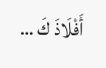أَفْلَاذَ كَ …